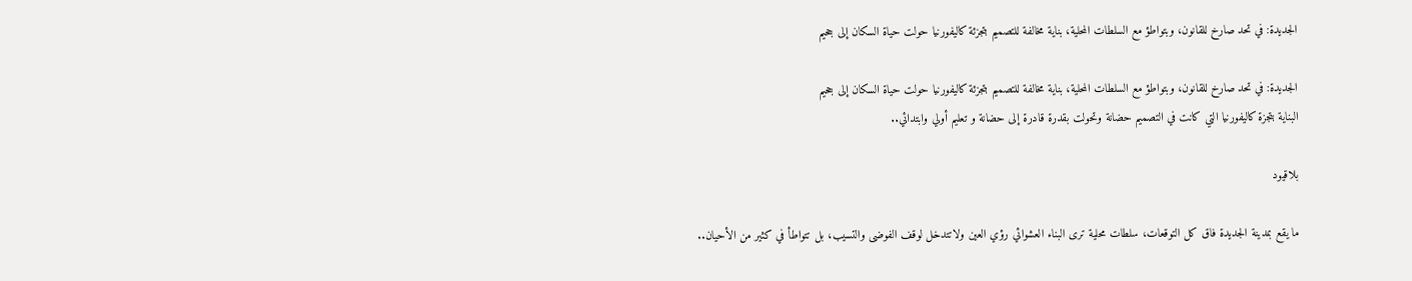الجديدة: في تحد صارخ للقانون، وبتواطؤ مع السلطات المحلية، بناية مخالفة للتصميم بتجزئة كاليفورنيا حولت حياة السكان إلى جحيم

الجديدة: في تحد صارخ للقانون، وبتواطؤ مع السلطات المحلية، بناية مخالفة للتصميم بتجزئة كاليفورنيا حولت حياة السكان إلى جحيم
البناية بتجزة كاليفورنيا التي كانت في التصميم حضانة وتحولت بقدرة قادرة إلى حضانة و تعليم أولي وابتدائي..

بلاقيود

ما يقع بمدينة الجديدة فاق كل التوقعات، سلطات محلية ترى البناء العشوائي رؤي العين ولاتتدخل لوقف الفوضى والتسيب، بل تتواطأ في كثير من الأحيان..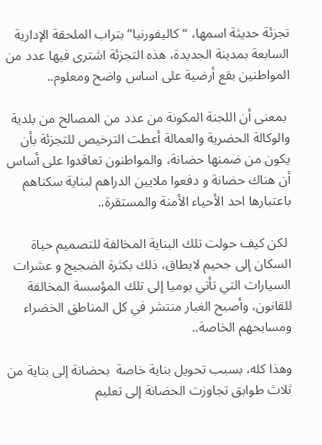تجزئة حديثة اسمها، “كاليفورنيا” بتراب الملحقة الإدارية السابعة بمدينة الجديدة، هذه التجزئة اشترى فيها عدد من المواطنين بقع أرضية على اساس واضح ومعلوم..

 بمعنى أن اللجنة المكونة من عدد من المصالح من بلدية  والوكالة الحضرية والعمالة أعطت الترخيص للتجزئة بأن يكون من ضمنها حضانة، والمواطنون تعاقدوا على أساس أن هناك حضانة و دفعوا ملايين الدراهم لبناية سكناهم باعتبارها احد الأحياء الأمنة والمستقرة..

 لكن كيف حولت تلك البناية المخالفة للتصميم حياة السكان إلى جحيم لايطاق، ذلك بكثرة الضجيج و عشرات السيارات التي تأتي يوميا إلى تلك المؤسسة المخالفة للقانون، وأصبح الغبار منتشر في كل المناطق الخضراء ومسابحهم الخاصة..

وهذا كله، بسبب تحويل بناية خاصة  بحضانة إلى بناية من ثلاث طوابق تجاوزت الحضانة إلى تعليم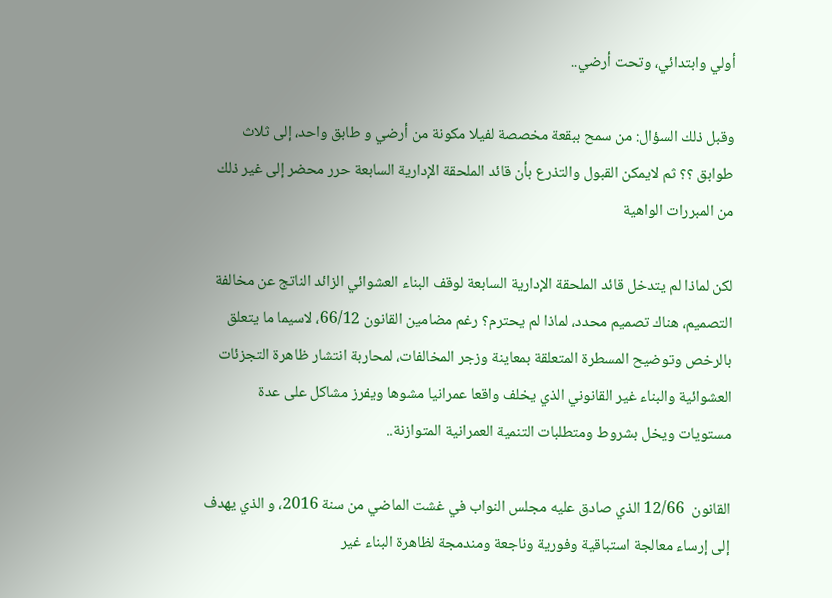أولي وابتدائي، وتحت أرضي..

وقبل ذلك السؤال: من سمح ببقعة مخصصة لفيلا مكونة من أرضي و طابق واحد، إلى ثلاث طوابق ؟؟ ثم لايمكن القبول والتذرع بأن قائد الملحقة الإدارية السابعة حرر محضر إلى غير ذلك من المبررات الواهية

لكن لماذا لم يتدخل قائد الملحقة الإدارية السابعة لوقف البناء العشوائي الزائد الناتج عن مخالفة التصميم، هناك تصميم محدد، لماذا لم يحترم؟ رغم مضامين القانون 66/12، لاسيما ما يتعلق بالرخص وتوضيح المسطرة المتعلقة بمعاينة وزجر المخالفات، لمحاربة انتشار ظاهرة التجزئات العشوائية والبناء غير القانوني الذي يخلف واقعا عمرانيا مشوها ويفرز مشاكل على عدة مستويات ويخل بشروط ومتطلبات التنمية العمرانية المتوازنة..

القانون  12/66 الذي صادق عليه مجلس النواب في غشت الماضي من سنة 2016، و الذي يهدف إلى إرساء معالجة استباقية وفورية وناجعة ومندمجة لظاهرة البناء غير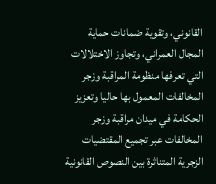القانوني، وتقوية ضمانات حماية المجال العمراني، وتجاوز الاختلالات التي تعرفها منظومة المراقبة وزجر المخالفات المعمول بها حاليا وتعزيز الحكامة في ميدان مراقبة وزجر المخالفات عبر تجميع المقتضيات الزجرية المتناثرة بين النصوص القانونية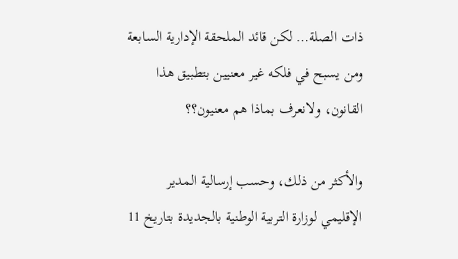ذات الصلة… لكن قائد الملحقة الإدارية السابعة ومن يسبح في فلكه غير معنيين بتطبيق هذا القانون، ولانعرف بماذا هم معنيون؟؟

والأكثر من ذلك، وحسب إرسالية المدير الإقليمي لوزارة التربية الوطنية بالجديدة بتاريخ 11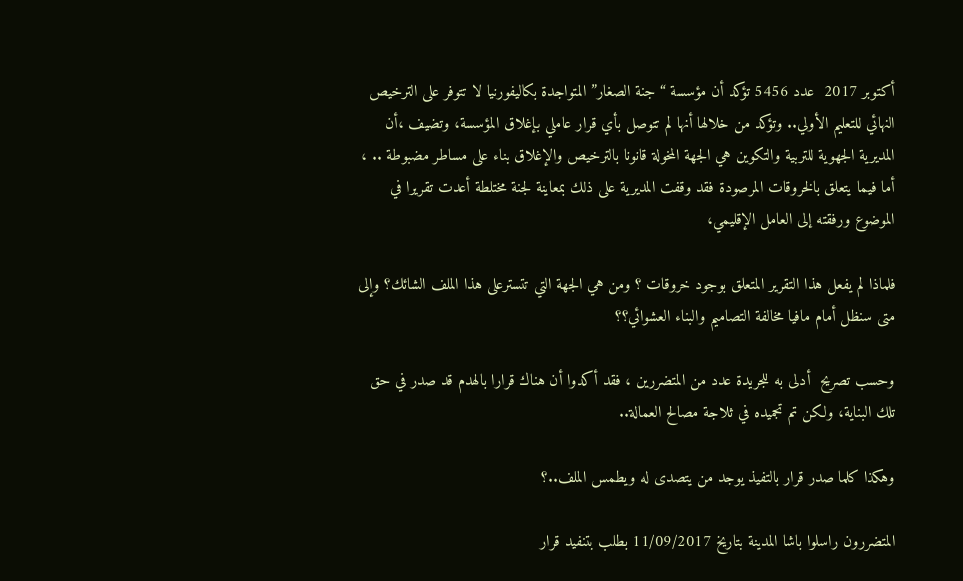أكتوبر 2017  عدد 5456 تؤكد أن مؤسسة “جنة الصغار” المتواجدة بكاليفورنيا لا تتوفر على الترخيص النهائي للتعليم الأولي.. وتؤكد من خلالها أنها لم تتوصل بأي قرار عاملي بإغلاق المؤسسة، وتضيف ،أن المديرية الجهوية للتربية والتكوين هي الجهة المخولة قانونا بالترخيص والإغلاق بناء على مساطر مضبوطة .. ، أما فيما يتعلق بالخروقات المرصودة فقد وقفت المديرية على ذلك بمعاينة لجنة مختلطة أعدت تقريرا في الموضوع ورفقته إلى العامل الإقليمي،

فلماذا لم يفعل هذا التقرير المتعلق بوجود خروقات ؟ ومن هي الجهة التي تتسترعلى هذا الملف الشائك؟ وإلى متى سنظل أمام مافيا مخالفة التصاميم والبناء العشوائي؟؟

وحسب تصريح  أدلى به للجريدة عدد من المتضررين ، فقد أكدوا أن هناك قرارا بالهدم قد صدر في حق تلك البناية، ولكن تم تجميده في ثلاجة مصالح العمالة..

وهكذا كلما صدر قرار بالتفيذ يوجد من يتصدى له ويطمس الملف..؟

المتضررون راسلوا باشا المدينة بتاريخ 11/09/2017 بطلب بتنفيد قرار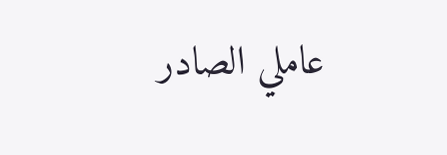عاملي الصادر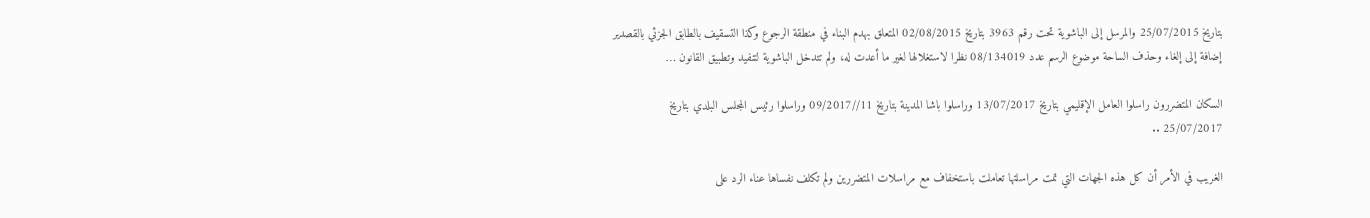بتاريخ 25/07/2015 والمرسل إلى الباشوية تحت رقم 3963 بتاريخ 02/08/2015 المتعلق بهدم البناء في منطقة الرجوع وكذا التسقيف بالطابق الجزئي بالقصدير إضافة إلى إلغاء وحذف الساحة موضوع الرسم عدد 08/134019 نظرا لاستغلالها لغير ما أعدت له، ولم تتدخل الباشوية لتنفيد وتطبيق القانون …

السكان المتضررون راسلوا العامل الإقليمي بتاريخ 13/07/2017 وراسلوا باشا المدينة بتاريخ 11//09/2017 وراسلوا رئيس المجلس البلدي بتاريخ 25/07/2017 ..

الغريب في الأمر أن كل هذه الجهات التي تمت مراسلتها تعاملت باستخفاف مع مراسلات المتضررين ولم تكلف نفساها عناء الرد على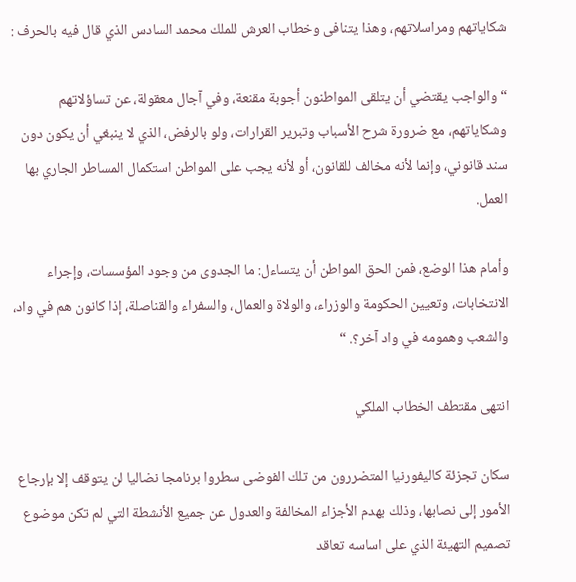شكاياتهم ومراسلاتهم، وهذا يتنافى وخطاب العرش للملك محمد السادس الذي قال فيه بالحرف :

“والواجب يقتضي أن يتلقى المواطنون أجوبة مقنعة، وفي آجال معقولة، عن تساؤلاتهم وشكاياتهم، مع ضرورة شرح الأسباب وتبرير القرارات، ولو بالرفض، الذي لا ينبغي أن يكون دون سند قانوني، وإنما لأنه مخالف للقانون، أو لأنه يجب على المواطن استكمال المساطر الجاري بها العمل.

وأمام هذا الوضع، فمن الحق المواطن أن يتساءل: ما الجدوى من وجود المؤسسات، وإجراء الانتخابات، وتعيين الحكومة والوزراء، والولاة والعمال، والسفراء والقناصلة، إذا كانون هم في واد، والشعب وهمومه في واد آخر؟. “

انتهى مقتطف الخطاب الملكي

سكان تجزئة كاليفورنيا المتضررون من تلك الفوضى سطروا برنامجا نضاليا لن يتوقف إلا بإرجاع الأمور إلى نصابها، وذلك بهدم الأجزاء المخالفة والعدول عن جميع الأنشطة التي لم تكن موضوع تصميم التهيئة الذي على اساسه تعاقد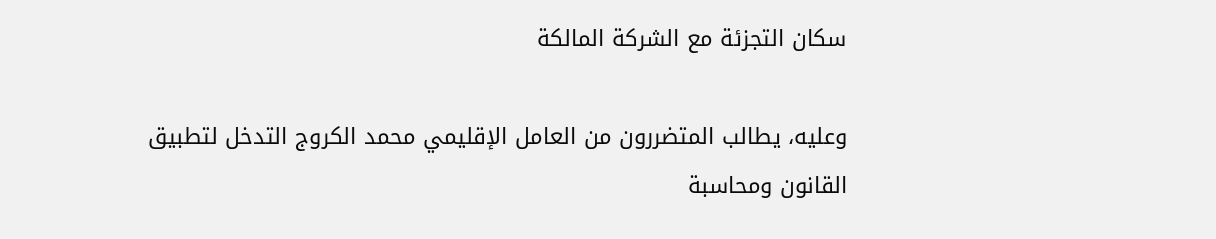سكان التجزئة مع الشركة المالكة

وعليه، يطالب المتضررون من العامل الإقليمي محمد الكروج التدخل لتطبيق القانون ومحاسبة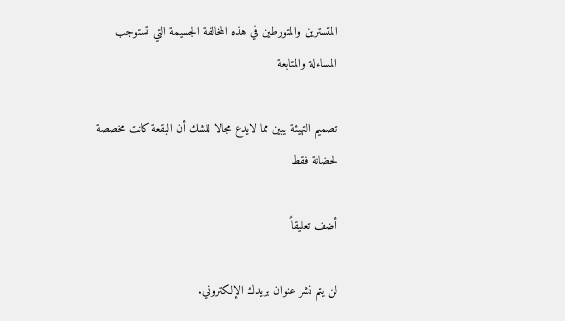المتسترين والمتورطين في هذه المخالفة الجسيمة التي تستوجب المساءلة والمتابعة

تصميم التهيئة يبين مما لايدع مجالا للشك أن البقعة كانت مخصصة لحضانة فقط

أضف تعليقاً

لن يتم نشر عنوان بريدك الإلكتروني.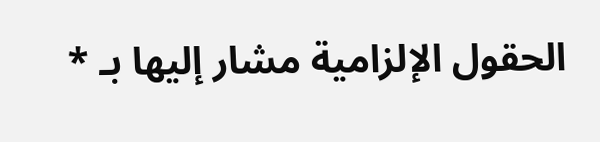الحقول الإلزامية مشار إليها بـ *